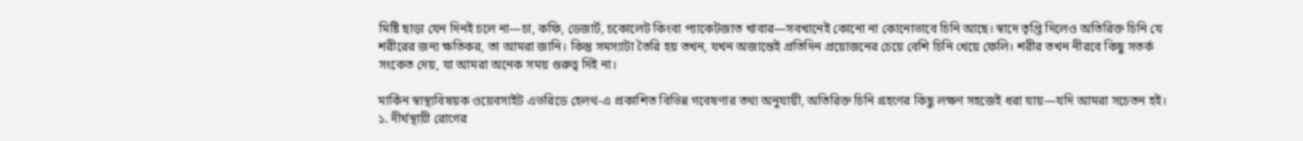মিষ্টি ছাড়া যেন দিনই চলে না—চা, কফি, ডেজার্ট, চকোলেট কিংবা প্যাকেটজাত খাবার—সবখানেই কোনো না কোনোভাবে চিনি আছে। স্বাদে তৃপ্তি দিলেও অতিরিক্ত চিনি যে শরীরের জন্য ক্ষতিকর, তা আমরা জানি। কিন্তু সমস্যাটা তৈরি হয় তখন, যখন অজান্তেই প্রতিদিন প্রয়োজনের চেয়ে বেশি চিনি খেয়ে ফেলি। শরীর তখন নীরবে কিছু সতর্ক সংকেত দেয়, যা আমরা অনেক সময় গুরুত্ব দিই না।

মার্কিন স্বাস্থ্যবিষয়ক ওয়েবসাইট এভরিডে হেলথ-এ প্রকাশিত বিভিন্ন গবেষণার তথ্য অনুযায়ী, অতিরিক্ত চিনি গ্রহণের কিছু লক্ষণ সহজেই ধরা যায়—যদি আমরা সচেতন হই।
১. দীর্ঘস্থায়ী রোগের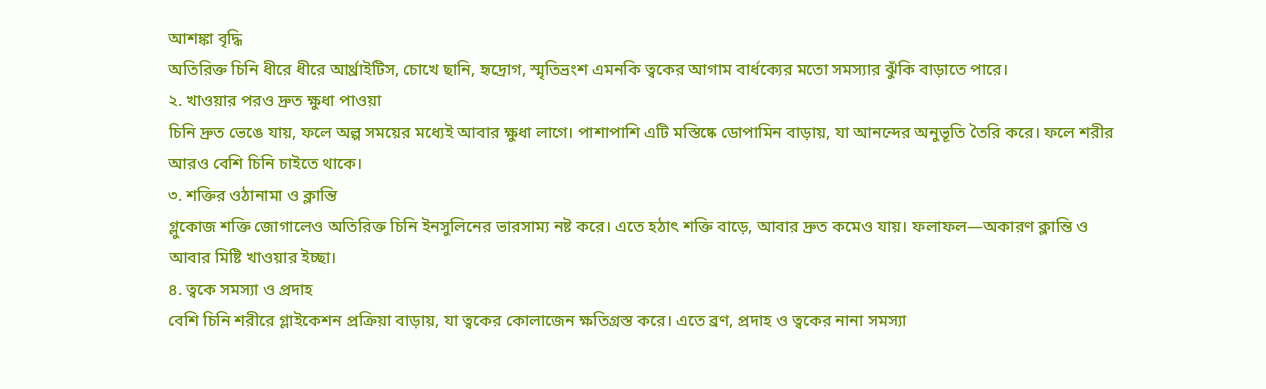আশঙ্কা বৃদ্ধি
অতিরিক্ত চিনি ধীরে ধীরে আর্থ্রাইটিস, চোখে ছানি, হৃদ্রোগ, স্মৃতিভ্রংশ এমনকি ত্বকের আগাম বার্ধক্যের মতো সমস্যার ঝুঁকি বাড়াতে পারে।
২. খাওয়ার পরও দ্রুত ক্ষুধা পাওয়া
চিনি দ্রুত ভেঙে যায়, ফলে অল্প সময়ের মধ্যেই আবার ক্ষুধা লাগে। পাশাপাশি এটি মস্তিষ্কে ডোপামিন বাড়ায়, যা আনন্দের অনুভূতি তৈরি করে। ফলে শরীর আরও বেশি চিনি চাইতে থাকে।
৩. শক্তির ওঠানামা ও ক্লান্তি
গ্লুকোজ শক্তি জোগালেও অতিরিক্ত চিনি ইনসুলিনের ভারসাম্য নষ্ট করে। এতে হঠাৎ শক্তি বাড়ে, আবার দ্রুত কমেও যায়। ফলাফল—অকারণ ক্লান্তি ও আবার মিষ্টি খাওয়ার ইচ্ছা।
৪. ত্বকে সমস্যা ও প্রদাহ
বেশি চিনি শরীরে গ্লাইকেশন প্রক্রিয়া বাড়ায়, যা ত্বকের কোলাজেন ক্ষতিগ্রস্ত করে। এতে ব্রণ, প্রদাহ ও ত্বকের নানা সমস্যা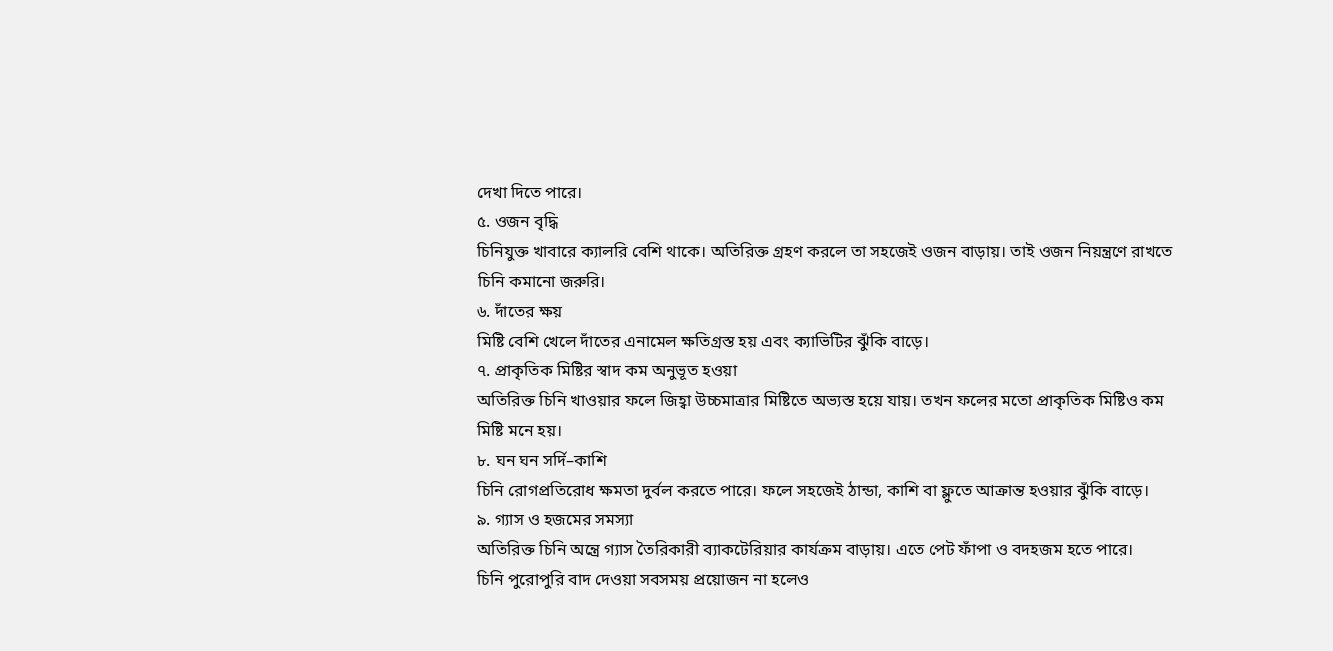দেখা দিতে পারে।
৫. ওজন বৃদ্ধি
চিনিযুক্ত খাবারে ক্যালরি বেশি থাকে। অতিরিক্ত গ্রহণ করলে তা সহজেই ওজন বাড়ায়। তাই ওজন নিয়ন্ত্রণে রাখতে চিনি কমানো জরুরি।
৬. দাঁতের ক্ষয়
মিষ্টি বেশি খেলে দাঁতের এনামেল ক্ষতিগ্রস্ত হয় এবং ক্যাভিটির ঝুঁকি বাড়ে।
৭. প্রাকৃতিক মিষ্টির স্বাদ কম অনুভূত হওয়া
অতিরিক্ত চিনি খাওয়ার ফলে জিহ্বা উচ্চমাত্রার মিষ্টিতে অভ্যস্ত হয়ে যায়। তখন ফলের মতো প্রাকৃতিক মিষ্টিও কম মিষ্টি মনে হয়।
৮. ঘন ঘন সর্দি–কাশি
চিনি রোগপ্রতিরোধ ক্ষমতা দুর্বল করতে পারে। ফলে সহজেই ঠান্ডা, কাশি বা ফ্লুতে আক্রান্ত হওয়ার ঝুঁকি বাড়ে।
৯. গ্যাস ও হজমের সমস্যা
অতিরিক্ত চিনি অন্ত্রে গ্যাস তৈরিকারী ব্যাকটেরিয়ার কার্যক্রম বাড়ায়। এতে পেট ফাঁপা ও বদহজম হতে পারে।
চিনি পুরোপুরি বাদ দেওয়া সবসময় প্রয়োজন না হলেও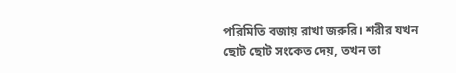পরিমিতি বজায় রাখা জরুরি। শরীর যখন ছোট ছোট সংকেত দেয়, তখন তা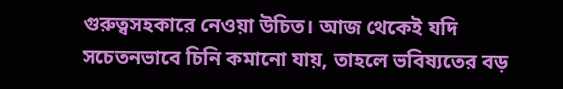গুরুত্বসহকারে নেওয়া উচিত। আজ থেকেই যদি সচেতনভাবে চিনি কমানো যায়, তাহলে ভবিষ্যতের বড়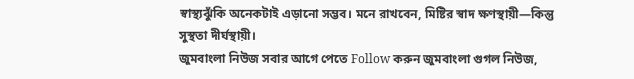স্বাস্থ্যঝুঁকি অনেকটাই এড়ানো সম্ভব। মনে রাখবেন, মিষ্টির স্বাদ ক্ষণস্থায়ী—কিন্তু সুস্থতা দীর্ঘস্থায়ী।
জুমবাংলা নিউজ সবার আগে পেতে Follow করুন জুমবাংলা গুগল নিউজ,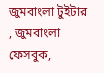জুমবাংলা টুইটার , জুমবাংলা ফেসবুক,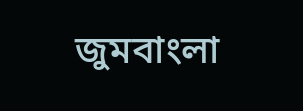জুমবাংলা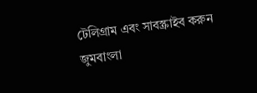টেলিগ্রাম এবং সাবস্ক্রাইব করুন জুমবাংলা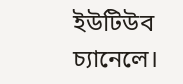ইউটিউব চ্যানেলে।